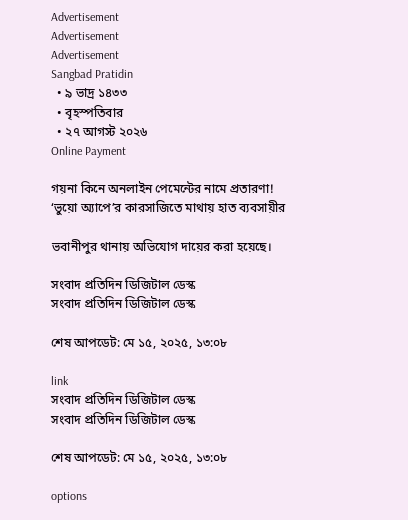Advertisement
Advertisement
Advertisement
Sangbad Pratidin
  • ৯ ভাদ্র ১৪৩৩
  • বৃহস্পতিবার
  • ২৭ আগস্ট ২০২৬
Online Payment

গয়না কিনে অনলাইন পেমেন্টের নামে প্রতারণা! ‘ভুয়ো অ্যাপে’র কারসাজিতে মাথায় হাত ব্যবসায়ীর

ভবানীপুর থানায় অভিযোগ দায়ের করা হয়েছে।

সংবাদ প্রতিদিন ডিজিটাল ডেস্ক
সংবাদ প্রতিদিন ডিজিটাল ডেস্ক

শেষ আপডেট: মে ১৫, ২০২৫, ১৩:০৮

link
সংবাদ প্রতিদিন ডিজিটাল ডেস্ক
সংবাদ প্রতিদিন ডিজিটাল ডেস্ক

শেষ আপডেট: মে ১৫, ২০২৫, ১৩:০৮

options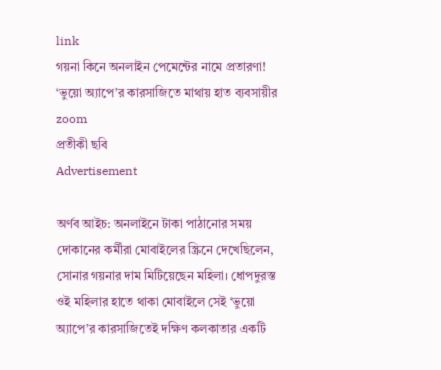link
গয়না কিনে অনলাইন পেমেন্টের নামে প্রতারণা! ‘ভুয়ো অ্যাপে’র কারসাজিতে মাথায় হাত ব্যবসায়ীর zoom
প্রতীকী ছবি
Advertisement

অর্ণব আইচ: অনলাইনে টাকা পাঠানোর সময় দোকানের কর্মীরা মোবাইলের স্ক্রিনে দেখেছিলেন, সোনার গয়নার দাম মিটিয়েছেন মহিলা। ধোপদুরস্ত ওই মহিলার হাতে থাকা মোবাইলে সেই ‘ভুয়ো অ‌্যাপে’র কারসাজিতেই দক্ষিণ কলকাতার একটি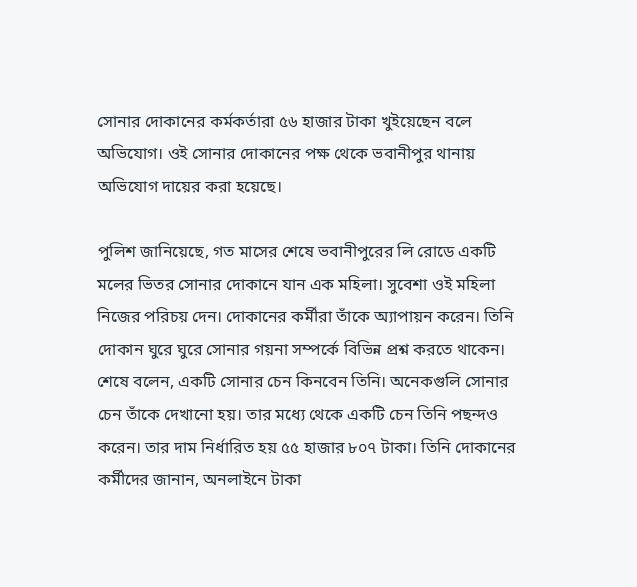সোনার দোকানের কর্মকর্তারা ৫৬ হাজার টাকা খুইয়েছেন বলে অভিযোগ। ওই সোনার দোকানের পক্ষ থেকে ভবানীপুর থানায় অভিযোগ দায়ের করা হয়েছে।

পুলিশ জানিয়েছে, গত মাসের শেষে ভবানীপুরের লি রোডে একটি মলের ভিতর সোনার দোকানে যান এক মহিলা। সুবেশা ওই মহিলা নিজের পরিচয় দেন। দোকানের কর্মীরা তাঁকে অ‌্যাপায়ন করেন। তিনি দোকান ঘুরে ঘুরে সোনার গয়না সম্পর্কে বিভিন্ন প্রশ্ন করতে থাকেন। শেষে বলেন, একটি সোনার চেন কিনবেন তিনি। অনেকগুলি সোনার চেন তাঁকে দেখানো হয়। তার মধ্যে থেকে একটি চেন তিনি পছন্দও করেন। তার দাম নির্ধারিত হয় ৫৫ হাজার ৮০৭ টাকা। তিনি দোকানের কর্মীদের জানান, অনলাইনে টাকা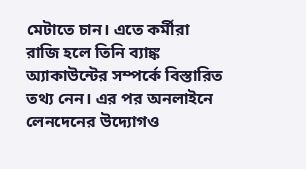মেটাতে চান। এতে কর্মীরা রাজি হলে তিনি ব‌্যাঙ্ক অ‌্যাকাউন্টের সম্পর্কে বিস্তারিত তথ‌্য নেন। এর পর অনলাইনে লেনদেনের উদ্যোগও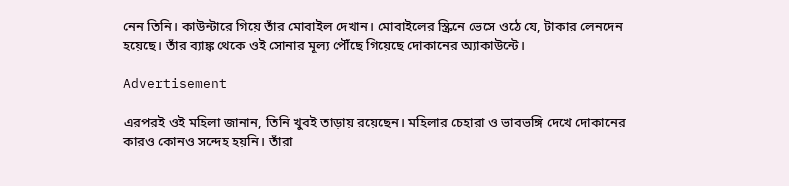নেন তিনি। কাউন্টারে গিয়ে তাঁর মোবাইল দেখান। মোবাইলের স্ক্রিনে ভেসে ওঠে যে, টাকার লেনদেন হয়েছে। তাঁর ব‌্যাঙ্ক থেকে ওই সোনার মূল‌্য পৌঁছে গিয়েছে দোকানের অ‌্যাকাউন্টে।

Advertisement

এরপরই ওই মহিলা জানান, তিনি খুবই তাড়ায় রয়েছেন। মহিলার চেহারা ও ভাবভঙ্গি দেখে দোকানের কারও কোনও সন্দেহ হয়নি। তাঁরা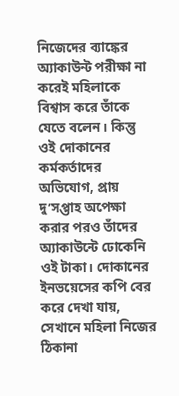নিজেদের ব‌্যাঙ্কের অ‌্যাকাউন্ট পরীক্ষা না করেই মহিলাকে বিশ্বাস করে তাঁকে যেতে বলেন। কিন্তু ওই দোকানের কর্মকর্তাদের অভিযোগ, প্রায় দু’সপ্তাহ অপেক্ষা করার পরও তাঁদের অ‌্যাকাউন্টে ঢোকেনি ওই টাকা। দোকানের ইনভয়েসের কপি বের করে দেখা যায়, সেখানে মহিলা নিজের ঠিকানা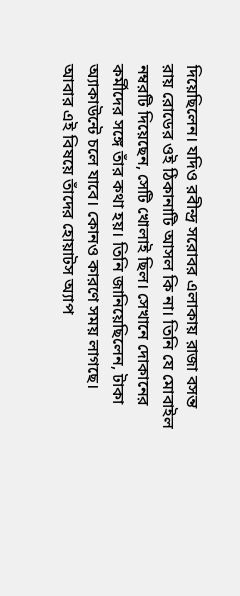দিয়েছিলেন। যদিও রবীন্দ্র সরোবর এলাকায় রাজা বসন্ত রায় রোডের ওই ঠিকানাটি আসল কি না। তিনি যে মোবাইল নম্বরটি দিয়েছেন, সেটি খোলাই ছিল। সেখানে দোকানের কর্মীদের সঙ্গে তাঁর কথা হয়। তিনি জানিয়েছিলেন, টাকা অ‌্যাকাউন্টে চলে যাবে। কোনও কারণে সময় লাগছে। আবার এই বিষয়ে তাঁদের হোয়াটস অ‌্যাপ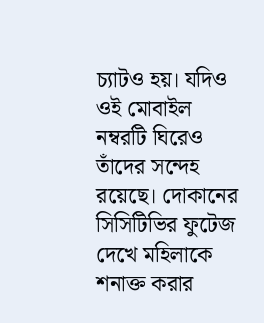চ‌্যাটও হয়। যদিও ওই মোবাইল নম্বরটি ঘিরেও তাঁদের সন্দেহ রয়েছে। দোকানের সিসিটিভির ফুটেজ দেখে মহিলাকে শনাক্ত করার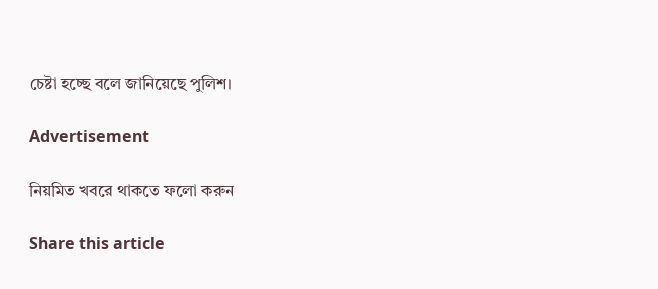চেষ্টা হচ্ছে বলে জানিয়েছে পুলিশ।

Advertisement

নিয়মিত খবরে থাকতে ফলো করুন

Share this article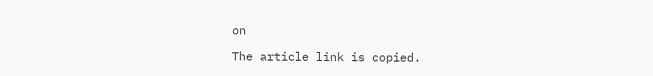on

The article link is copied.